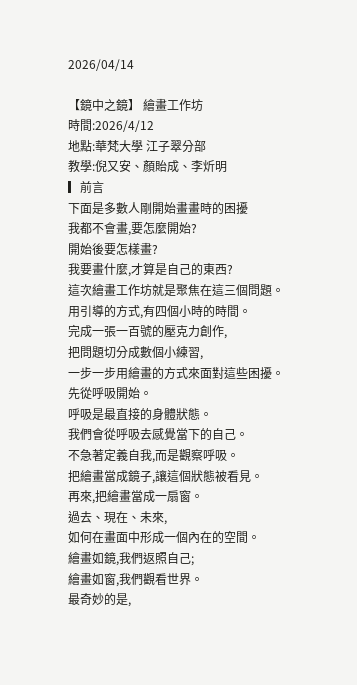2026/04/14

【鏡中之鏡】 繪畫工作坊
時間:2026/4/12
地點:華梵大學 江子翠分部
教學:倪又安、顏貽成、李炘明
▎前言
下面是多數人剛開始畫畫時的困擾
我都不會畫,要怎麼開始?
開始後要怎樣畫?
我要畫什麼,才算是自己的東西?
這次繪畫工作坊就是聚焦在這三個問題。
用引導的方式,有四個小時的時間。
完成一張一百號的壓克力創作,
把問題切分成數個小練習,
一步一步用繪畫的方式來面對這些困擾。
先從呼吸開始。
呼吸是最直接的身體狀態。
我們會從呼吸去感覺當下的自己。
不急著定義自我,而是觀察呼吸。
把繪畫當成鏡子,讓這個狀態被看見。
再來,把繪畫當成一扇窗。
過去、現在、未來,
如何在畫面中形成一個內在的空間。
繪畫如鏡,我們返照自己;
繪畫如窗,我們觀看世界。
最奇妙的是,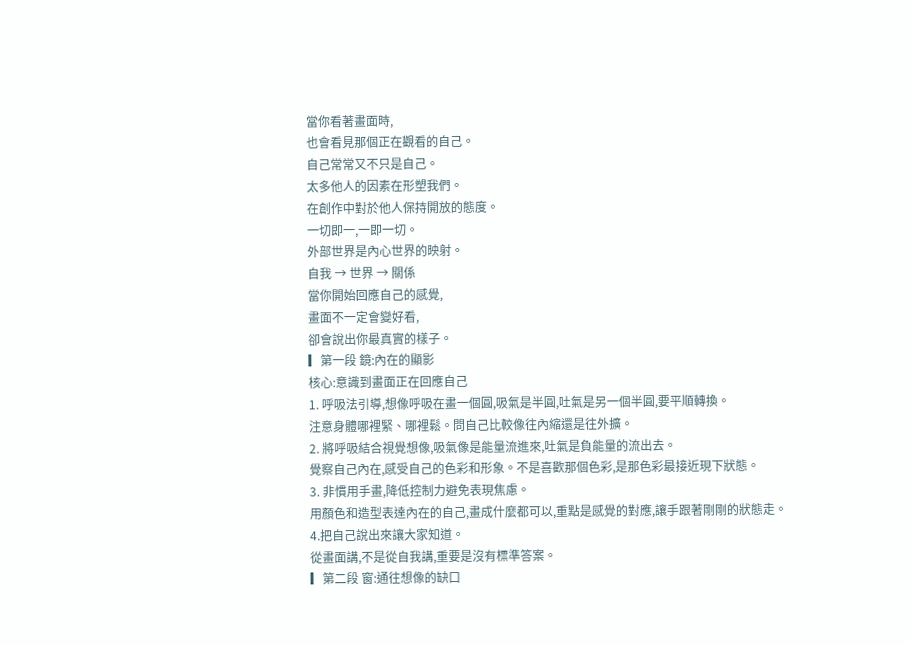當你看著畫面時,
也會看見那個正在觀看的自己。
自己常常又不只是自己。
太多他人的因素在形塑我們。
在創作中對於他人保持開放的態度。
一切即一,一即一切。
外部世界是內心世界的映射。
自我 → 世界 → 關係
當你開始回應自己的感覺,
畫面不一定會變好看,
卻會說出你最真實的樣子。
▎第一段 鏡:內在的顯影
核心:意識到畫面正在回應自己
1. 呼吸法引導,想像呼吸在畫一個圓,吸氣是半圓,吐氣是另一個半圓,要平順轉換。
注意身體哪裡緊、哪裡鬆。問自己比較像往內縮還是往外擴。
2. 將呼吸結合視覺想像,吸氣像是能量流進來,吐氣是負能量的流出去。
覺察自己內在,感受自己的色彩和形象。不是喜歡那個色彩,是那色彩最接近現下狀態。
3. 非慣用手畫,降低控制力避免表現焦慮。
用顏色和造型表達內在的自己,畫成什麼都可以,重點是感覺的對應,讓手跟著剛剛的狀態走。
4.把自己說出來讓大家知道。
從畫面講,不是從自我講,重要是沒有標準答案。
▎第二段 窗:通往想像的缺口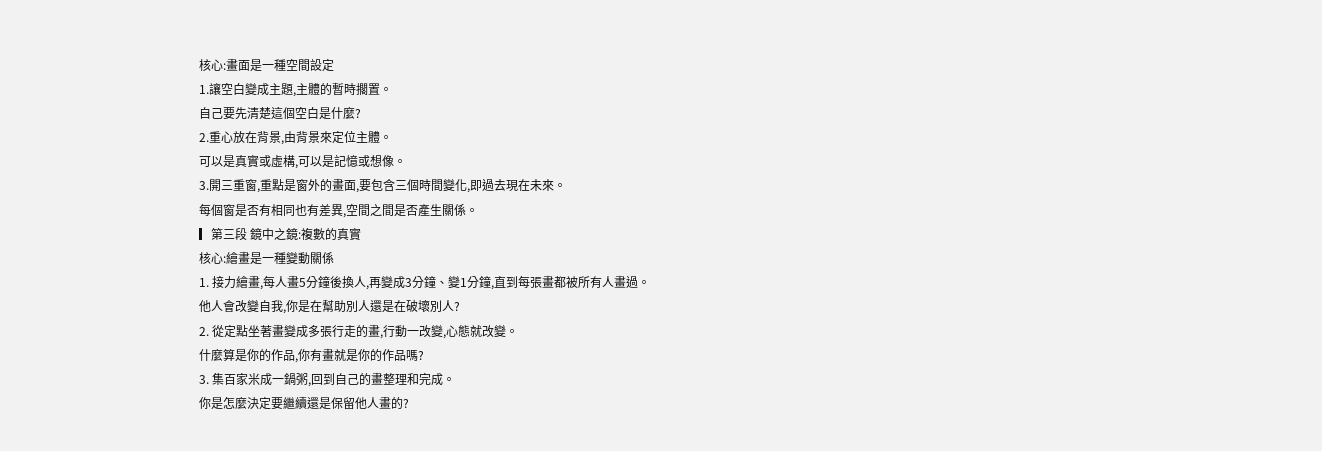核心:畫面是一種空間設定
1.讓空白變成主題,主體的暫時擱置。
自己要先清楚這個空白是什麼?
2.重心放在背景,由背景來定位主體。
可以是真實或虛構,可以是記憶或想像。
3.開三重窗,重點是窗外的畫面,要包含三個時間變化,即過去現在未來。
每個窗是否有相同也有差異,空間之間是否產生關係。
▎第三段 鏡中之鏡:複數的真實
核心:繪畫是一種變動關係
1. 接力繪畫,每人畫5分鐘後換人,再變成3分鐘、變1分鐘,直到每張畫都被所有人畫過。
他人會改變自我,你是在幫助別人還是在破壞別人?
2. 從定點坐著畫變成多張行走的畫,行動一改變,心態就改變。
什麼算是你的作品,你有畫就是你的作品嗎?
3. 集百家米成一鍋粥,回到自己的畫整理和完成。
你是怎麼決定要繼續還是保留他人畫的?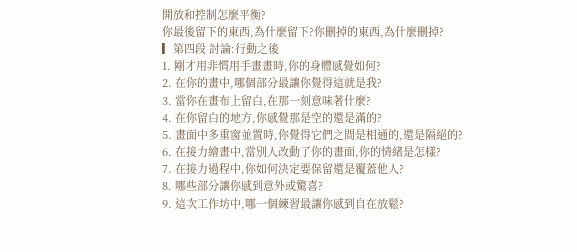開放和控制怎麼平衡?
你最後留下的東西,為什麼留下?你刪掉的東西,為什麼刪掉?
▎第四段 討論:行動之後
1. 剛才用非慣用手畫畫時,你的身體感覺如何?
2. 在你的畫中,哪個部分最讓你覺得這就是我?
3. 當你在畫布上留白,在那一刻意味著什麼?
4. 在你留白的地方,你感覺那是空的還是滿的?
5. 畫面中多重窗並置時,你覺得它們之間是相通的,還是隔絕的?
6. 在接力繪畫中,當別人改動了你的畫面,你的情緒是怎樣?
7. 在接力過程中,你如何決定要保留還是覆蓋他人?
8. 哪些部分讓你感到意外或驚喜?
9. 這次工作坊中,哪一個練習最讓你感到自在放鬆?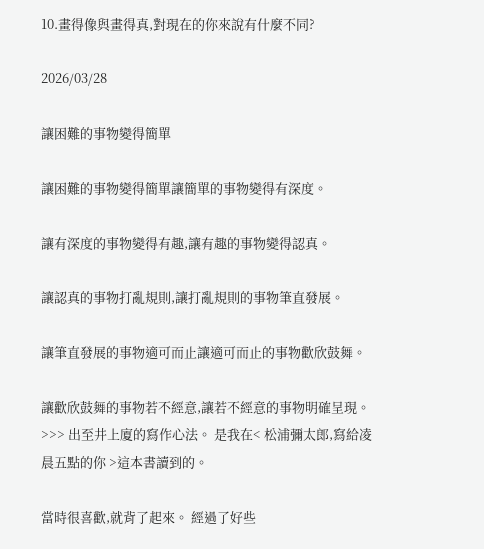10.畫得像與畫得真,對現在的你來說有什麼不同?

2026/03/28

讓困難的事物變得簡單

讓困難的事物變得簡單讓簡單的事物變得有深度。

讓有深度的事物變得有趣,讓有趣的事物變得認真。

讓認真的事物打亂規則,讓打亂規則的事物筆直發展。

讓筆直發展的事物適可而止讓適可而止的事物歡欣鼓舞。

讓歡欣鼓舞的事物若不經意,讓若不經意的事物明確呈現。 >>> 出至井上廈的寫作心法。 是我在< 松浦彌太郎,寫給凌晨五點的你 >這本書讀到的。

當時很喜歡,就背了起來。 經過了好些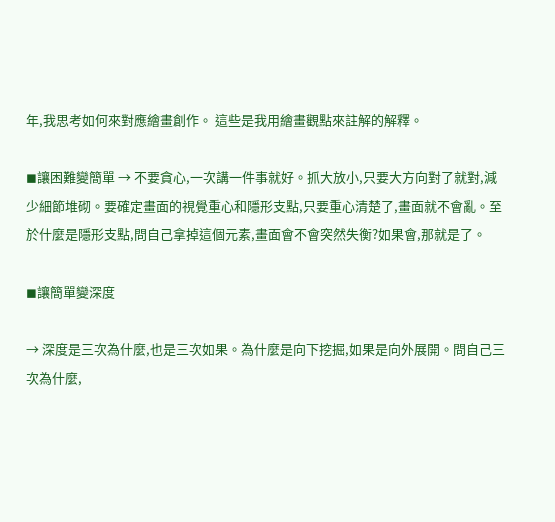年,我思考如何來對應繪畫創作。 這些是我用繪畫觀點來註解的解釋。

◼讓困難變簡單 → 不要貪心,一次講一件事就好。抓大放小,只要大方向對了就對,減少細節堆砌。要確定畫面的視覺重心和隱形支點,只要重心清楚了,畫面就不會亂。至於什麼是隱形支點,問自己拿掉這個元素,畫面會不會突然失衡?如果會,那就是了。

◼讓簡單變深度

→ 深度是三次為什麼,也是三次如果。為什麼是向下挖掘,如果是向外展開。問自己三次為什麼,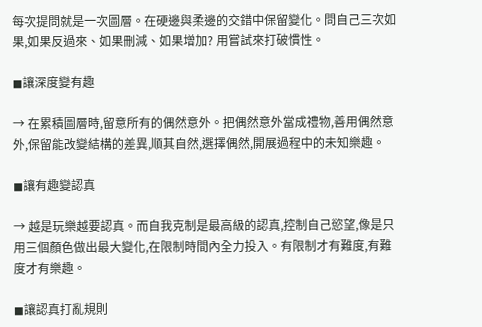每次提問就是一次圖層。在硬邊與柔邊的交錯中保留變化。問自己三次如果,如果反過來、如果刪減、如果增加? 用嘗試來打破慣性。

◼讓深度變有趣

→ 在累積圖層時,留意所有的偶然意外。把偶然意外當成禮物,善用偶然意外,保留能改變結構的差異,順其自然,選擇偶然,開展過程中的未知樂趣。

◼讓有趣變認真

→ 越是玩樂越要認真。而自我克制是最高級的認真,控制自己慾望,像是只用三個顏色做出最大變化,在限制時間內全力投入。有限制才有難度,有難度才有樂趣。

◼讓認真打亂規則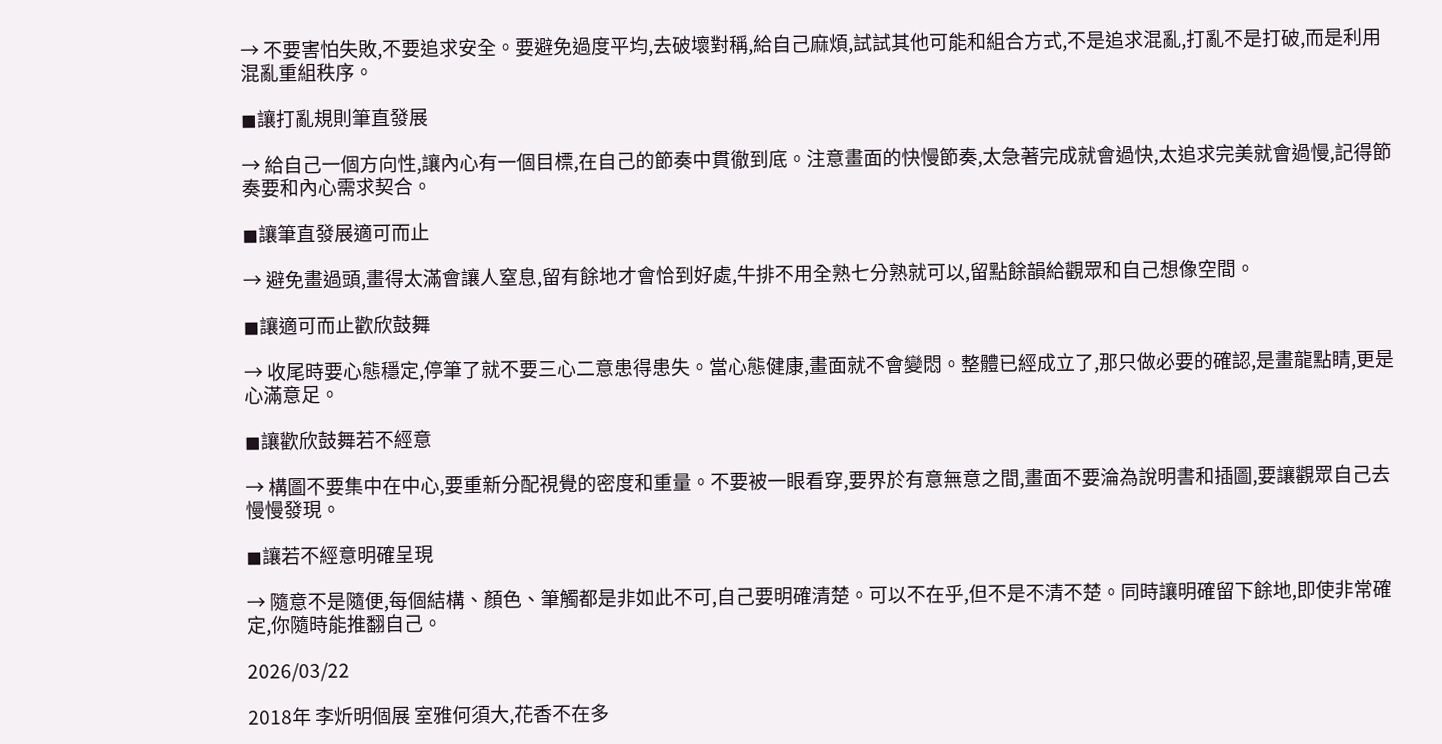→ 不要害怕失敗,不要追求安全。要避免過度平均,去破壞對稱,給自己麻煩,試試其他可能和組合方式,不是追求混亂,打亂不是打破,而是利用混亂重組秩序。

◼讓打亂規則筆直發展

→ 給自己一個方向性,讓內心有一個目標,在自己的節奏中貫徹到底。注意畫面的快慢節奏,太急著完成就會過快,太追求完美就會過慢,記得節奏要和內心需求契合。

◼讓筆直發展適可而止

→ 避免畫過頭,畫得太滿會讓人窒息,留有餘地才會恰到好處,牛排不用全熟七分熟就可以,留點餘韻給觀眾和自己想像空間。

◼讓適可而止歡欣鼓舞

→ 收尾時要心態穩定,停筆了就不要三心二意患得患失。當心態健康,畫面就不會變悶。整體已經成立了,那只做必要的確認,是畫龍點睛,更是心滿意足。

◼讓歡欣鼓舞若不經意

→ 構圖不要集中在中心,要重新分配視覺的密度和重量。不要被一眼看穿,要界於有意無意之間,畫面不要淪為說明書和插圖,要讓觀眾自己去慢慢發現。

◼讓若不經意明確呈現

→ 隨意不是隨便,每個結構、顏色、筆觸都是非如此不可,自己要明確清楚。可以不在乎,但不是不清不楚。同時讓明確留下餘地,即使非常確定,你隨時能推翻自己。

2026/03/22

2018年 李炘明個展 室雅何須大,花香不在多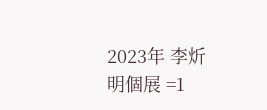2023年 李炘明個展 =1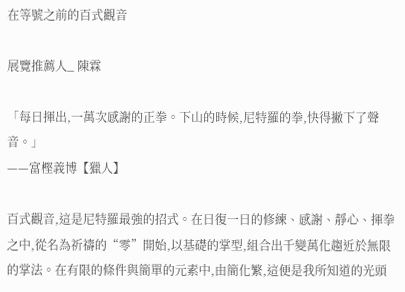在等號之前的百式觀音

展覽推薦人_ 陳霖

「每日揮出,一萬次感謝的正拳。下山的時候,尼特羅的拳,快得撇下了聲音。」
——富樫義博【獵人】

百式觀音,這是尼特羅最強的招式。在日復一日的修練、感謝、靜心、揮拳之中,從名為祈禱的“零”開始,以基礎的掌型,組合出千變萬化趨近於無限的掌法。在有限的條件與簡單的元素中,由簡化繁,這便是我所知道的光頭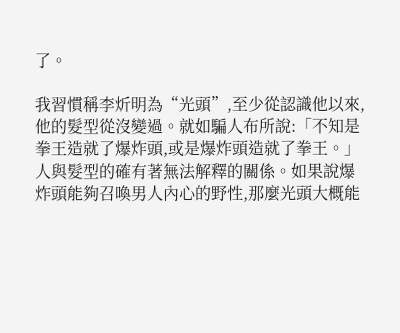了。

我習慣稱李炘明為“光頭”,至少從認識他以來,他的髮型從沒變過。就如騙人布所說:「不知是拳王造就了爆炸頭,或是爆炸頭造就了拳王。」人與髮型的確有著無法解釋的關係。如果說爆炸頭能夠召喚男人內心的野性,那麼光頭大概能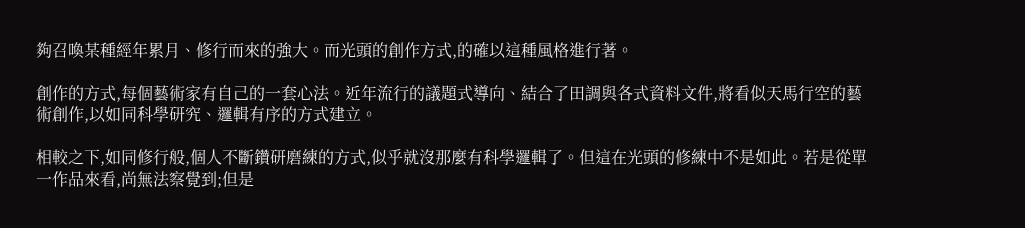夠召喚某種經年累月、修行而來的強大。而光頭的創作方式,的確以這種風格進行著。

創作的方式,每個藝術家有自己的一套心法。近年流行的議題式導向、結合了田調與各式資料文件,將看似天馬行空的藝術創作,以如同科學研究、邏輯有序的方式建立。

相較之下,如同修行般,個人不斷鑽研磨練的方式,似乎就沒那麼有科學邏輯了。但這在光頭的修練中不是如此。若是從單一作品來看,尚無法察覺到;但是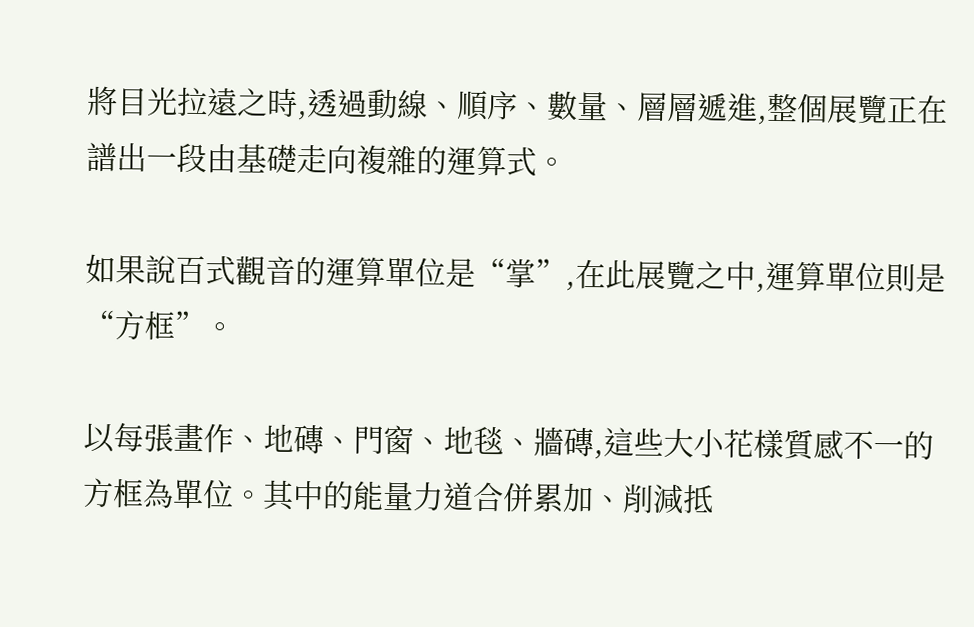將目光拉遠之時,透過動線、順序、數量、層層遞進,整個展覽正在譜出一段由基礎走向複雜的運算式。

如果說百式觀音的運算單位是“掌”,在此展覽之中,運算單位則是“方框”。

以每張畫作、地磚、門窗、地毯、牆磚,這些大小花樣質感不一的方框為單位。其中的能量力道合併累加、削減抵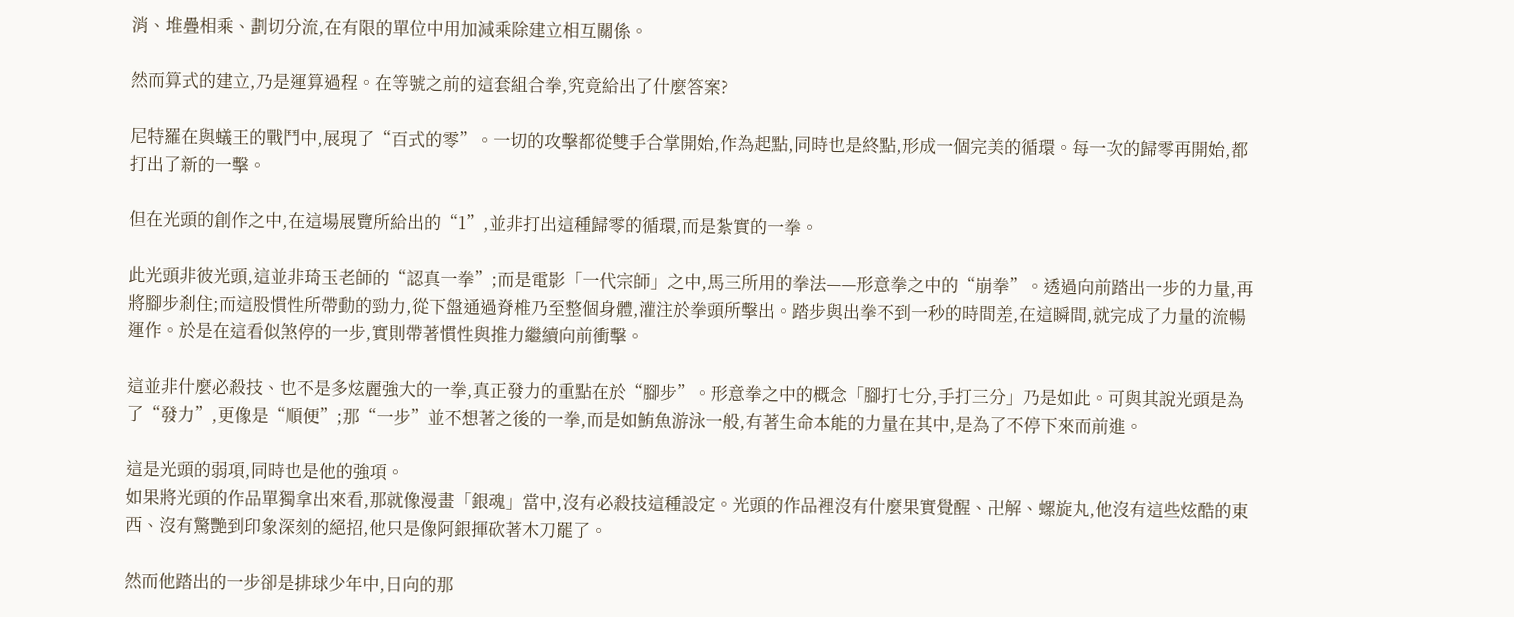消、堆疊相乘、劃切分流,在有限的單位中用加減乘除建立相互關係。

然而算式的建立,乃是運算過程。在等號之前的這套組合拳,究竟給出了什麼答案?

尼特羅在與蟻王的戰鬥中,展現了“百式的零”。一切的攻擊都從雙手合掌開始,作為起點,同時也是終點,形成一個完美的循環。每一次的歸零再開始,都打出了新的一擊。

但在光頭的創作之中,在這場展覽所給出的“1”,並非打出這種歸零的循環,而是紮實的一拳。

此光頭非彼光頭,這並非琦玉老師的“認真一拳”;而是電影「一代宗師」之中,馬三所用的拳法——形意拳之中的“崩拳”。透過向前踏出一步的力量,再將腳步剎住;而這股慣性所帶動的勁力,從下盤通過脊椎乃至整個身體,灌注於拳頭所擊出。踏步與出拳不到一秒的時間差,在這瞬間,就完成了力量的流暢運作。於是在這看似煞停的一步,實則帶著慣性與推力繼續向前衝擊。

這並非什麼必殺技、也不是多炫麗強大的一拳,真正發力的重點在於“腳步”。形意拳之中的概念「腳打七分,手打三分」乃是如此。可與其說光頭是為了“發力”,更像是“順便”;那“一步”並不想著之後的一拳,而是如鮪魚游泳一般,有著生命本能的力量在其中,是為了不停下來而前進。

這是光頭的弱項,同時也是他的強項。
如果將光頭的作品單獨拿出來看,那就像漫畫「銀魂」當中,沒有必殺技這種設定。光頭的作品裡沒有什麼果實覺醒、卍解、螺旋丸,他沒有這些炫酷的東西、沒有驚艷到印象深刻的絕招,他只是像阿銀揮砍著木刀罷了。

然而他踏出的一步卻是排球少年中,日向的那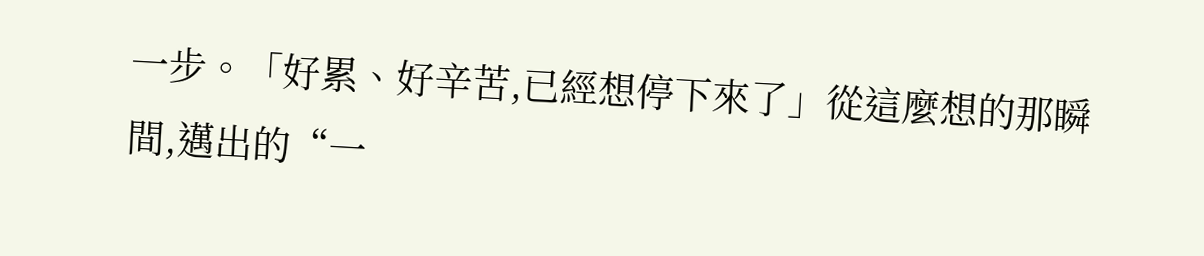一步。「好累、好辛苦,已經想停下來了」從這麼想的那瞬間,邁出的“一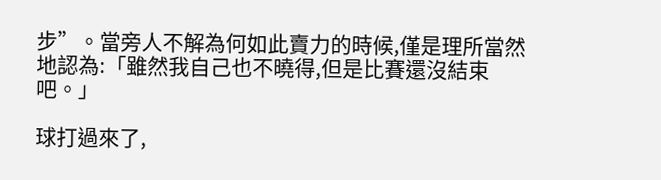步”。當旁人不解為何如此賣力的時候,僅是理所當然地認為:「雖然我自己也不曉得,但是比賽還沒結束吧。」

球打過來了,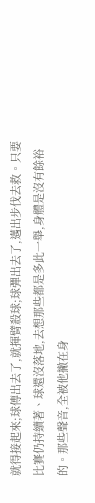就得接起來;球傳出去了,就揮臂殺球;球彈出去了,邁出步伐去救。只要比賽仍持續著、球還沒落地,去想那些都是多此一舉,身體是沒有餘裕的。那些聲音,全被他撇在身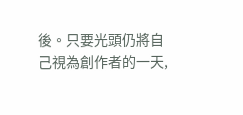後。只要光頭仍將自己視為創作者的一天,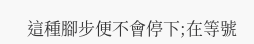這種腳步便不會停下;在等號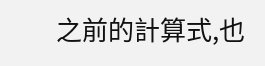之前的計算式,也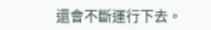還會不斷運行下去。